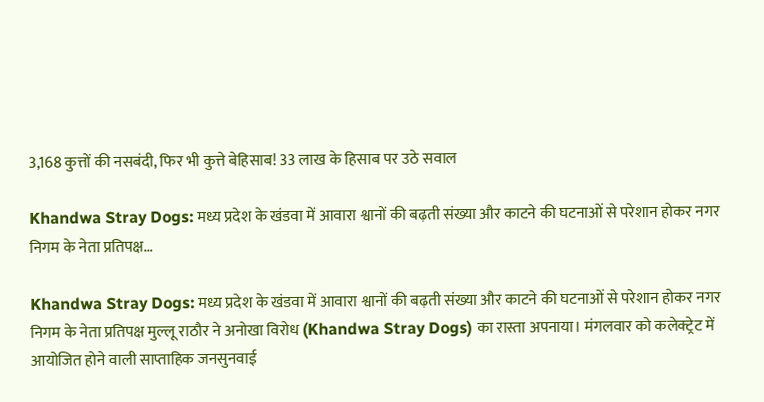3,168 कुत्तों की नसबंदी, फिर भी कुत्ते बेहिसाब! 33 लाख के हिसाब पर उठे सवाल

Khandwa Stray Dogs: मध्य प्रदेश के खंडवा में आवारा श्वानों की बढ़ती संख्या और काटने की घटनाओं से परेशान होकर नगर निगम के नेता प्रतिपक्ष…

Khandwa Stray Dogs: मध्य प्रदेश के खंडवा में आवारा श्वानों की बढ़ती संख्या और काटने की घटनाओं से परेशान होकर नगर निगम के नेता प्रतिपक्ष मुल्लू राठौर ने अनोखा विरोध (Khandwa Stray Dogs) का रास्ता अपनाया। मंगलवार को कलेक्ट्रेट में आयोजित होने वाली साप्ताहिक जनसुनवाई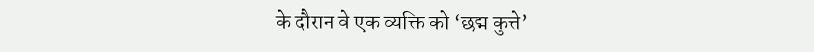के दौरान वे एक व्यक्ति को ‘छद्म कुत्ते’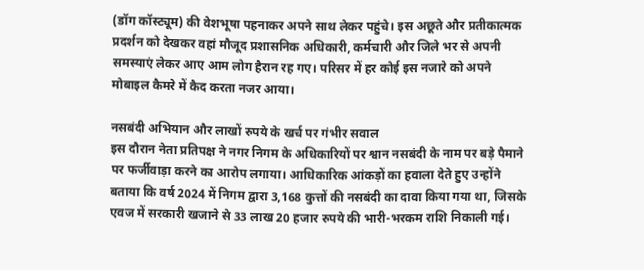(डॉग कॉस्ट्यूम) की वेशभूषा पहनाकर अपने साथ लेकर पहुंचे। इस अछूते और प्रतीकात्मक प्रदर्शन को देखकर वहां मौजूद प्रशासनिक अधिकारी, कर्मचारी और जिले भर से अपनी समस्याएं लेकर आए आम लोग हैरान रह गए। परिसर में हर कोई इस नजारे को अपने मोबाइल कैमरे में कैद करता नजर आया।

नसबंदी अभियान और लाखों रुपये के खर्च पर गंभीर सवाल
इस दौरान नेता प्रतिपक्ष ने नगर निगम के अधिकारियों पर श्वान नसबंदी के नाम पर बड़े पैमाने पर फर्जीवाड़ा करने का आरोप लगाया। आधिकारिक आंकड़ों का हवाला देते हुए उन्होंने बताया कि वर्ष 2024 में निगम द्वारा 3,168 कुत्तों की नसबंदी का दावा किया गया था, जिसके एवज में सरकारी खजाने से 33 लाख 20 हजार रुपये की भारी-भरकम राशि निकाली गई।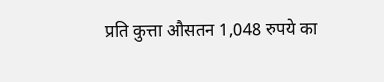प्रति कुत्ता औसतन 1,048 रुपये का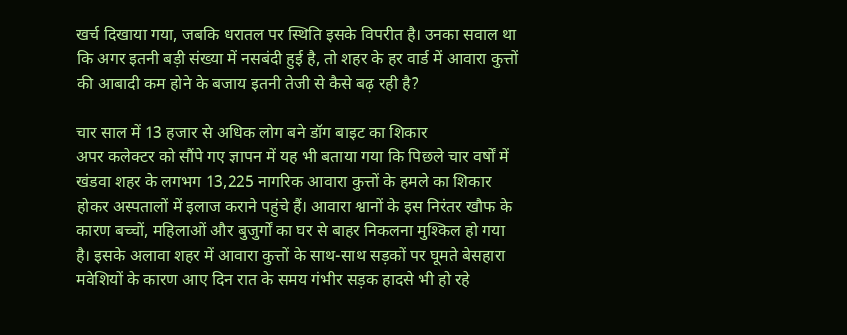खर्च दिखाया गया, जबकि धरातल पर स्थिति इसके विपरीत है। उनका सवाल था कि अगर इतनी बड़ी संख्या में नसबंदी हुई है, तो शहर के हर वार्ड में आवारा कुत्तों की आबादी कम होने के बजाय इतनी तेजी से कैसे बढ़ रही है?

चार साल में 13 हजार से अधिक लोग बने डॉग बाइट का शिकार
अपर कलेक्टर को सौंपे गए ज्ञापन में यह भी बताया गया कि पिछले चार वर्षों में खंडवा शहर के लगभग 13,225 नागरिक आवारा कुत्तों के हमले का शिकार होकर अस्पतालों में इलाज कराने पहुंचे हैं। आवारा श्वानों के इस निरंतर खौफ के कारण बच्चों, महिलाओं और बुजुर्गों का घर से बाहर निकलना मुश्किल हो गया है। इसके अलावा शहर में आवारा कुत्तों के साथ-साथ सड़कों पर घूमते बेसहारा मवेशियों के कारण आए दिन रात के समय गंभीर सड़क हादसे भी हो रहे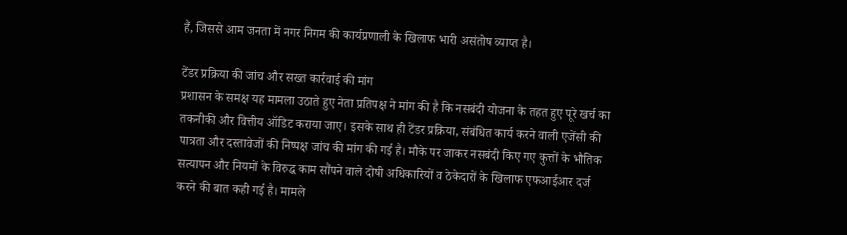हैं, जिससे आम जनता में नगर निगम की कार्यप्रणाली के खिलाफ भारी असंतोष व्याप्त है।

टेंडर प्रक्रिया की जांच और सख्त कार्रवाई की मांग
प्रशासन के समक्ष यह मामला उठाते हुए नेता प्रतिपक्ष ने मांग की है कि नसबंदी योजना के तहत हुए पूरे खर्च का तकनीकी और वित्तीय ऑडिट कराया जाए। इसके साथ ही टेंडर प्रक्रिया, संबंधित कार्य करने वाली एजेंसी की पात्रता और दस्तावेजों की निष्पक्ष जांच की मांग की गई है। मौके पर जाकर नसबंदी किए गए कुत्तों के भौतिक सत्यापन और नियमों के विरुद्ध काम सौंपने वाले दोषी अधिकारियों व ठेकेदारों के खिलाफ एफआईआर दर्ज करने की बात कही गई है। मामले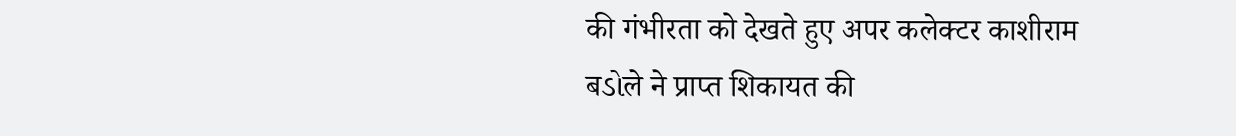की गंभीरता को देखते हुए अपर कलेक्टर काशीराम बડોले ने प्राप्त शिकायत की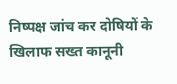निष्पक्ष जांच कर दोषियों के खिलाफ सख्त कानूनी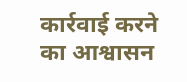कार्रवाई करने का आश्वासन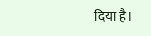दिया है।